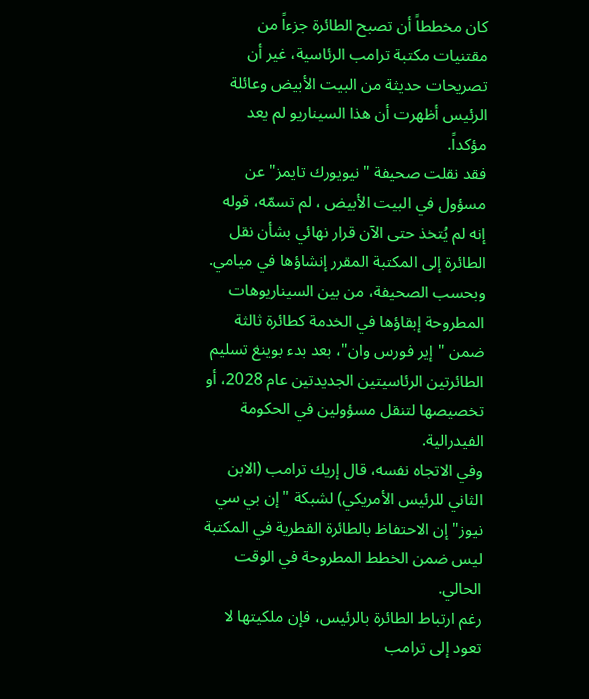كان مخططاً أن تصبح الطائرة جزءاً من مقتنيات مكتبة ترامب الرئاسية، غير أن تصريحات حديثة من البيت الأبيض وعائلة الرئيس أظهرت أن هذا السيناريو لم يعد مؤكداً.
فقد نقلت صحيفة "نيويورك تايمز" عن مسؤول في البيت الأبيض ، لم تسمّه، قوله إنه لم يُتخذ حتى الآن قرار نهائي بشأن نقل الطائرة إلى المكتبة المقرر إنشاؤها في ميامي.
وبحسب الصحيفة، من بين السيناريوهات المطروحة إبقاؤها في الخدمة كطائرة ثالثة ضمن "إير فورس وان"، بعد بدء بوينغ تسليم الطائرتين الرئاسيتين الجديدتين عام 2028، أو تخصيصها لتنقل مسؤولين في الحكومة الفيدرالية.
وفي الاتجاه نفسه، قال إريك ترامب (الابن الثاني للرئيس الأمريكي) لشبكة "إن بي سي نيوز" إن الاحتفاظ بالطائرة القطرية في المكتبة ليس ضمن الخطط المطروحة في الوقت الحالي.
رغم ارتباط الطائرة بالرئيس، فإن ملكيتها لا تعود إلى ترامب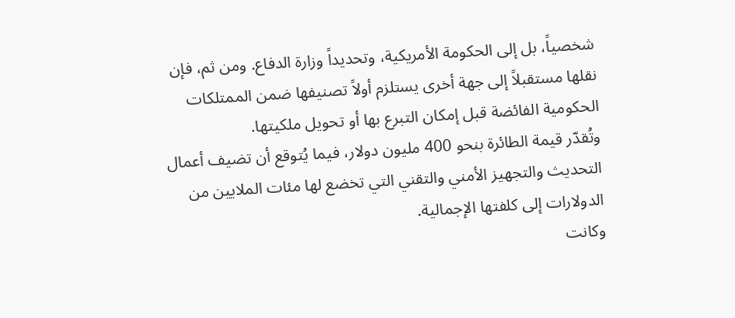شخصياً، بل إلى الحكومة الأمريكية، وتحديداً وزارة الدفاع. ومن ثم، فإن نقلها مستقبلاً إلى جهة أخرى يستلزم أولاً تصنيفها ضمن الممتلكات الحكومية الفائضة قبل إمكان التبرع بها أو تحويل ملكيتها.
وتُقدّر قيمة الطائرة بنحو 400 مليون دولار، فيما يُتوقع أن تضيف أعمال التحديث والتجهيز الأمني والتقني التي تخضع لها مئات الملايين من الدولارات إلى كلفتها الإجمالية.
وكانت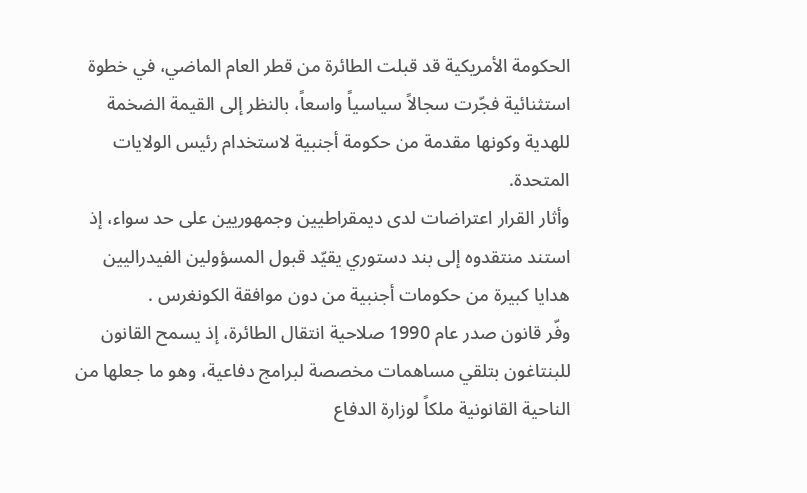الحكومة الأمريكية قد قبلت الطائرة من قطر العام الماضي، في خطوة استثنائية فجّرت سجالاً سياسياً واسعاً، بالنظر إلى القيمة الضخمة للهدية وكونها مقدمة من حكومة أجنبية لاستخدام رئيس الولايات المتحدة.
وأثار القرار اعتراضات لدى ديمقراطيين وجمهوريين على حد سواء، إذ استند منتقدوه إلى بند دستوري يقيّد قبول المسؤولين الفيدراليين هدايا كبيرة من حكومات أجنبية من دون موافقة الكونغرس .
وفّر قانون صدر عام 1990 صلاحية انتقال الطائرة، إذ يسمح القانون للبنتاغون بتلقي مساهمات مخصصة لبرامج دفاعية، وهو ما جعلها من الناحية القانونية ملكاً لوزارة الدفاع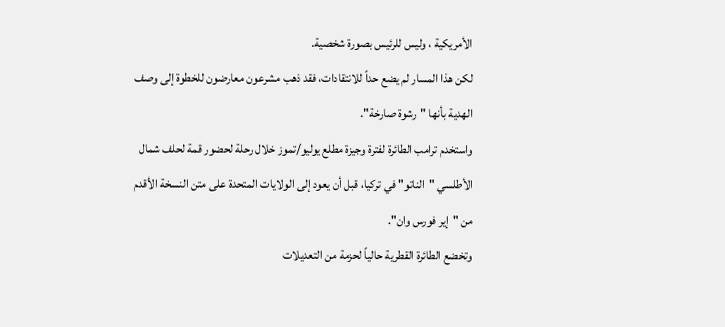الأمريكية ، وليس للرئيس بصورة شخصية.
لكن هذا المسار لم يضع حداً للانتقادات، فقد ذهب مشرعون معارضون للخطوة إلى وصف الهدية بأنها "رشوة صارخة".
واستخدم ترامب الطائرة لفترة وجيزة مطلع يوليو/تموز خلال رحلة لحضور قمة لحلف شمال الأطلسي "الناتو" في تركيا، قبل أن يعود إلى الولايات المتحدة على متن النسخة الأقدم من "إير فورس وان".
وتخضع الطائرة القطرية حالياً لحزمة من التعديلات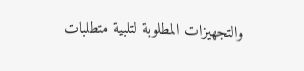والتجهيزات المطلوبة لتلبية متطلبات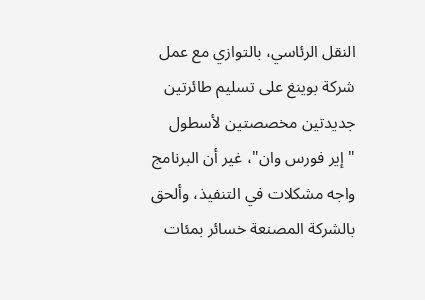النقل الرئاسي، بالتوازي مع عمل شركة بوينغ على تسليم طائرتين جديدتين مخصصتين لأسطول "إير فورس وان"، غير أن البرنامج واجه مشكلات في التنفيذ، وألحق بالشركة المصنعة خسائر بمئات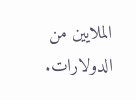الملايين من الدولارات.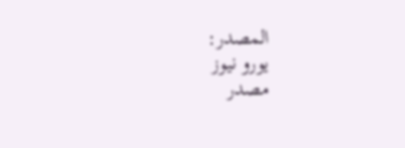المصدر:
يورو نيوز
مصدر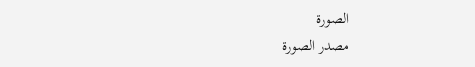الصورة
مصدر الصورة